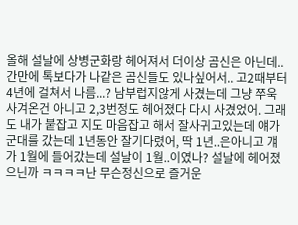올해 설날에 상병군화랑 헤어져서 더이상 곰신은 아닌데.. 간만에 톡보다가 나같은 곰신들도 있나싶어서.. 고2때부터 4년에 걸쳐서 나름...? 남부럽지않게 사겼는데 그냥 쭈욱 사겨온건 아니고 2,3번정도 헤어졌다 다시 사겼었어. 그래도 내가 붙잡고 지도 마음잡고 해서 잘사귀고있는데 얘가 군대를 갔는데 1년동안 잘기다렸어, 딱 1년..은아니고 걔가 1월에 들어갔는데 설날이 1월..이였나? 설날에 헤어졌으닌까 ㅋㅋㅋㅋ난 무슨정신으로 즐거운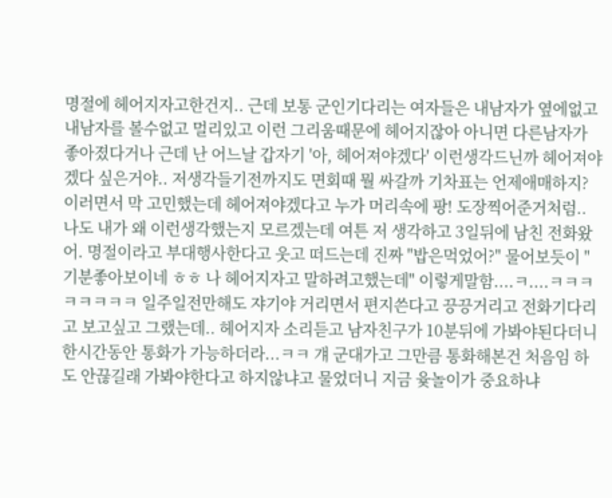명절에 헤어지자고한건지.. 근데 보통 군인기다리는 여자들은 내남자가 옆에없고 내남자를 볼수없고 멀리있고 이런 그리움때문에 헤어지잖아 아니면 다른남자가 좋아졌다거나 근데 난 어느날 갑자기 '아, 헤어져야겠다' 이런생각드닌까 헤어져야겠다 싶은거야.. 저생각들기전까지도 면회때 뭘 싸갈까 기차표는 언제애매하지? 이러면서 막 고민했는데 헤어져야겠다고 누가 머리속에 팡! 도장찍어준거처럼.. 나도 내가 왜 이런생각했는지 모르겠는데 여튼 저 생각하고 3일뒤에 남친 전화왔어. 명절이라고 부대행사한다고 웃고 떠드는데 진짜 "밥은먹었어?" 물어보듯이 "기분좋아보이네 ㅎㅎ 나 헤어지자고 말하려고했는데" 이렇게말함....ㅋ....ㅋㅋㅋㅋㅋㅋㅋㅋ 일주일전만해도 쟈기야 거리면서 편지쓴다고 끙끙거리고 전화기다리고 보고싶고 그랬는데.. 헤어지자 소리듣고 남자친구가 10분뒤에 가봐야된다더니 한시간동안 통화가 가능하더라...ㅋㅋ 걔 군대가고 그만큼 통화해본건 처음임 하도 안끊길래 가봐야한다고 하지않냐고 물었더니 지금 윷놀이가 중요하냐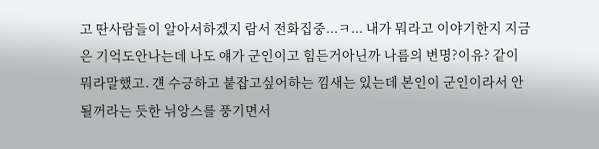고 딴사람들이 알아서하겠지 람서 전화집중...ㅋ... 내가 뭐라고 이야기한지 지금은 기억도안나는데 나도 얘가 군인이고 힘든거아닌까 나름의 변명?이유? 같이 뭐라말했고. 걘 수긍하고 붙잡고싶어하는 낌새는 있는데 본인이 군인이라서 안될꺼라는 듯한 뉘앙스를 풍기면서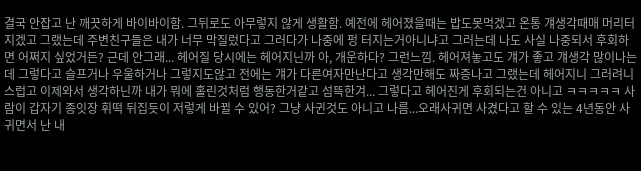결국 안잡고 난 깨끗하게 바이바이함. 그뒤로도 아무렇지 않게 생활함. 예전에 헤어졌을때는 밥도못먹겠고 온통 걔생각때매 머리터지겠고 그랬는데 주변친구들은 내가 너무 막질렀다고 그러다가 나중에 펑 터지는거아니냐고 그러는데 나도 사실 나중되서 후회하면 어쩌지 싶었거든? 근데 안그래... 헤어질 당시에는 헤어지닌까 아, 개운하다? 그런느낌. 헤어져놓고도 걔가 좋고 걔생각 많이나는데 그렇다고 슬프거나 우울하거나 그렇지도않고 전에는 걔가 다른여자만난다고 생각만해도 짜증나고 그랬는데 헤어지니 그러려니 스럽고 이제와서 생각하닌까 내가 뭐에 홀린것처럼 행동한거같고 섬뜩한겨... 그렇다고 헤어진게 후회되는건 아니고 ㅋㅋㅋㅋㅋ 사람이 갑자기 종잇장 휘떡 뒤집듯이 저렇게 바뀔 수 있어? 그냥 사귄것도 아니고 나름...오래사귀면 사겼다고 할 수 있는 4년동안 사귀면서 난 내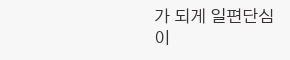가 되게 일편단심 이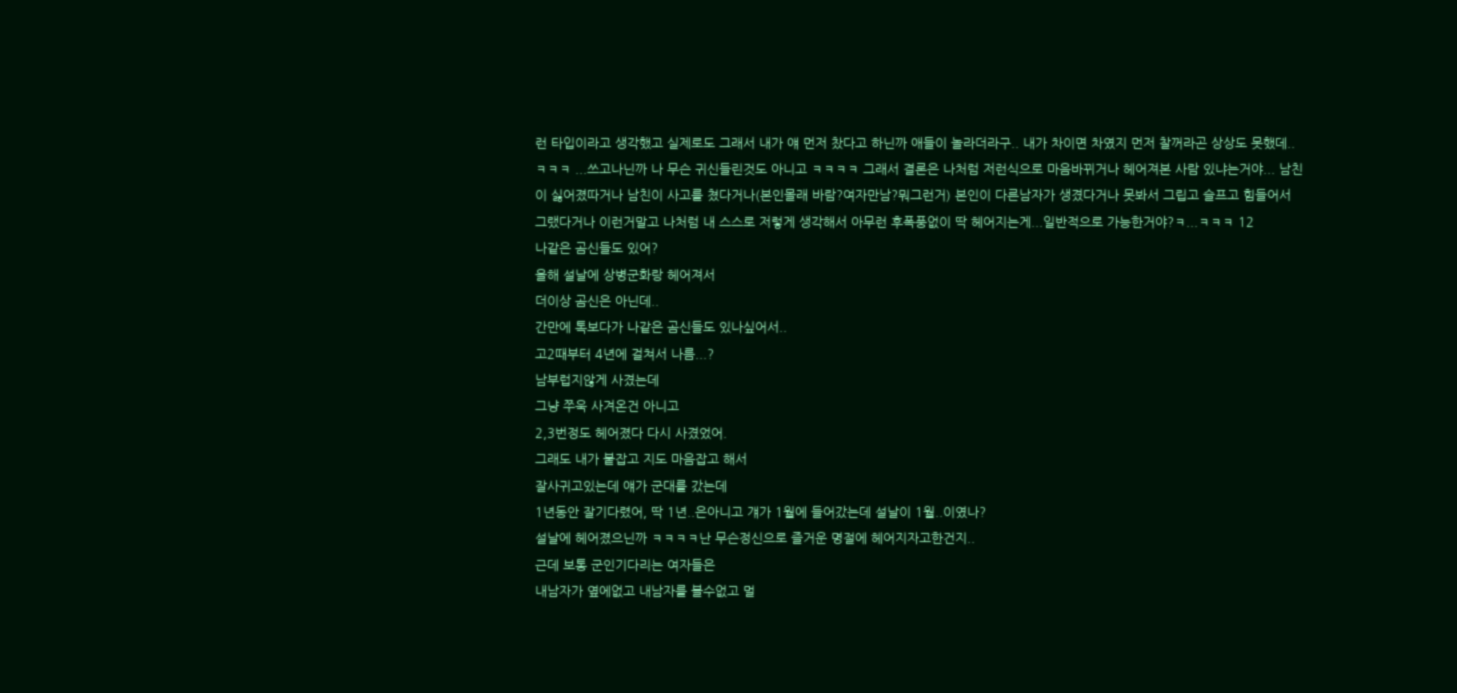런 타입이라고 생각했고 실제로도 그래서 내가 얘 먼저 찼다고 하닌까 애들이 놀라더라구.. 내가 차이면 차였지 먼저 찰꺼라곤 상상도 못했데..ㅋㅋㅋ ...쓰고나닌까 나 무슨 귀신들린것도 아니고 ㅋㅋㅋㅋ 그래서 결론은 나처럼 저런식으로 마음바뀌거나 헤어져본 사람 있냐는거야... 남친이 싫어졌따거나 남친이 사고를 쳤다거나(본인몰래 바람?여자만남?뭐그런거) 본인이 다른남자가 생겼다거나 못봐서 그립고 슬프고 힘들어서 그랬다거나 이런거말고 나처럼 내 스스로 저렇게 생각해서 아무런 후폭풍없이 딱 헤어지는게...일반적으로 가능한거야?ㅋ...ㅋㅋㅋ 12
나같은 곰신들도 있어?
올해 설날에 상병군화랑 헤어져서
더이상 곰신은 아닌데..
간만에 톡보다가 나같은 곰신들도 있나싶어서..
고2때부터 4년에 걸쳐서 나름...?
남부럽지않게 사겼는데
그냥 쭈욱 사겨온건 아니고
2,3번정도 헤어졌다 다시 사겼었어.
그래도 내가 붙잡고 지도 마음잡고 해서
잘사귀고있는데 얘가 군대를 갔는데
1년동안 잘기다렸어, 딱 1년..은아니고 걔가 1월에 들어갔는데 설날이 1월..이였나?
설날에 헤어졌으닌까 ㅋㅋㅋㅋ난 무슨정신으로 즐거운 명절에 헤어지자고한건지..
근데 보통 군인기다리는 여자들은
내남자가 옆에없고 내남자를 볼수없고 멀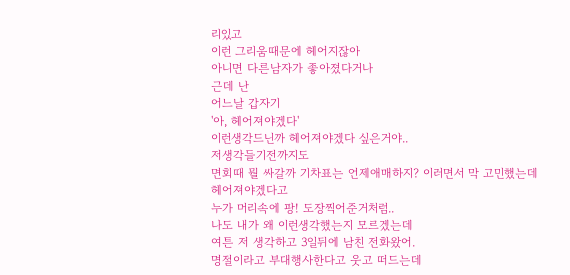리있고
이런 그리움때문에 헤어지잖아
아니면 다른남자가 좋아졌다거나
근데 난
어느날 갑자기
'아, 헤어져야겠다'
이런생각드닌까 헤어져야겠다 싶은거야..
저생각들기전까지도
면회때 뭘 싸갈까 기차표는 언제애매하지? 이러면서 막 고민했는데
헤어져야겠다고
누가 머리속에 팡! 도장찍어준거처럼..
나도 내가 왜 이런생각했는지 모르겠는데
여튼 저 생각하고 3일뒤에 남친 전화왔어.
명절이라고 부대행사한다고 웃고 떠드는데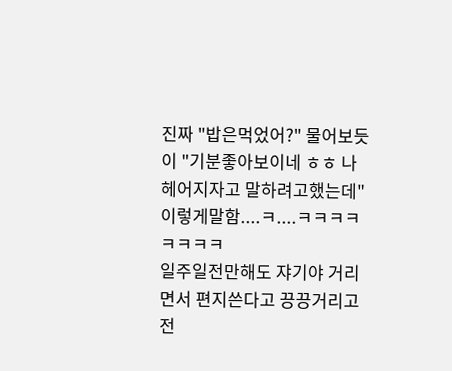진짜 "밥은먹었어?" 물어보듯이 "기분좋아보이네 ㅎㅎ 나 헤어지자고 말하려고했는데"
이렇게말함....ㅋ....ㅋㅋㅋㅋㅋㅋㅋㅋ
일주일전만해도 쟈기야 거리면서 편지쓴다고 끙끙거리고
전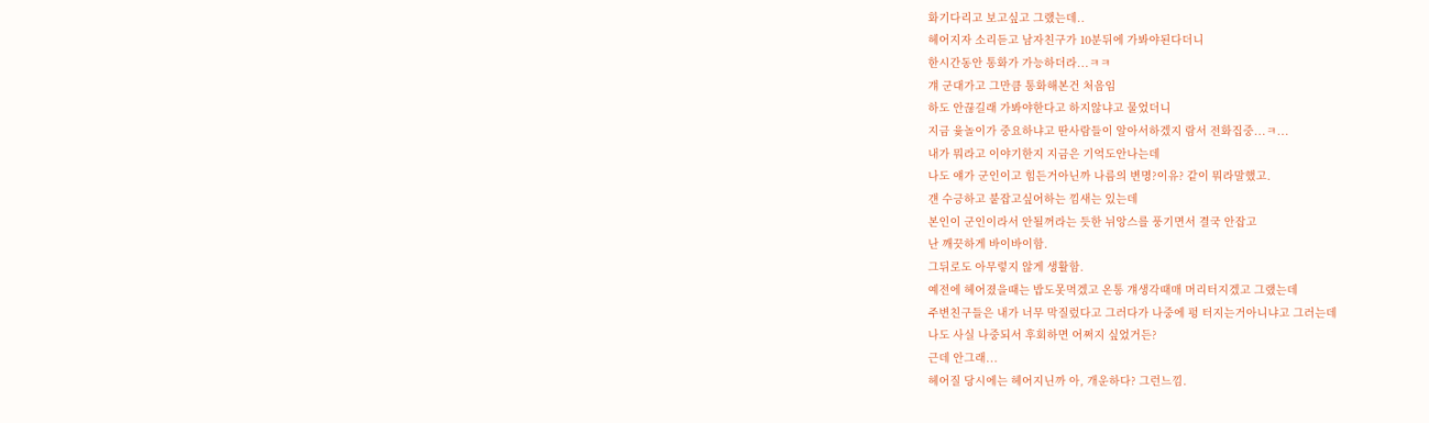화기다리고 보고싶고 그랬는데..
헤어지자 소리듣고 남자친구가 10분뒤에 가봐야된다더니
한시간동안 통화가 가능하더라...ㅋㅋ
걔 군대가고 그만큼 통화해본건 처음임
하도 안끊길래 가봐야한다고 하지않냐고 물었더니
지금 윷놀이가 중요하냐고 딴사람들이 알아서하겠지 람서 전화집중...ㅋ...
내가 뭐라고 이야기한지 지금은 기억도안나는데
나도 얘가 군인이고 힘든거아닌까 나름의 변명?이유? 같이 뭐라말했고.
걘 수긍하고 붙잡고싶어하는 낌새는 있는데
본인이 군인이라서 안될꺼라는 듯한 뉘앙스를 풍기면서 결국 안잡고
난 깨끗하게 바이바이함.
그뒤로도 아무렇지 않게 생활함.
예전에 헤어졌을때는 밥도못먹겠고 온통 걔생각때매 머리터지겠고 그랬는데
주변친구들은 내가 너무 막질렀다고 그러다가 나중에 펑 터지는거아니냐고 그러는데
나도 사실 나중되서 후회하면 어쩌지 싶었거든?
근데 안그래...
헤어질 당시에는 헤어지닌까 아, 개운하다? 그런느낌.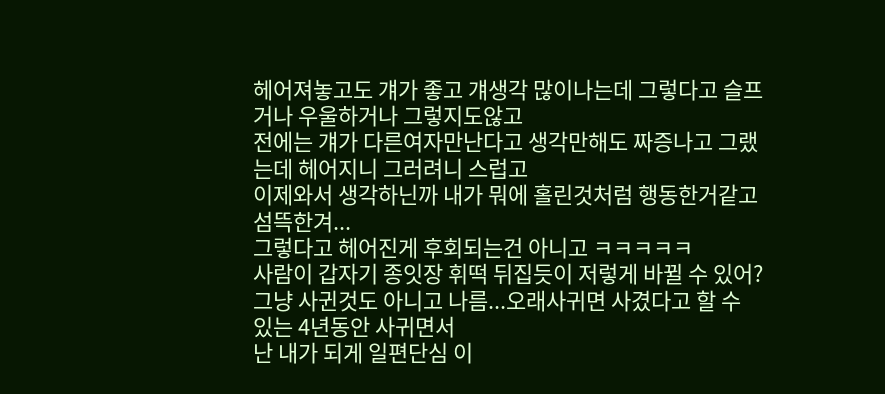헤어져놓고도 걔가 좋고 걔생각 많이나는데 그렇다고 슬프거나 우울하거나 그렇지도않고
전에는 걔가 다른여자만난다고 생각만해도 짜증나고 그랬는데 헤어지니 그러려니 스럽고
이제와서 생각하닌까 내가 뭐에 홀린것처럼 행동한거같고 섬뜩한겨...
그렇다고 헤어진게 후회되는건 아니고 ㅋㅋㅋㅋㅋ
사람이 갑자기 종잇장 휘떡 뒤집듯이 저렇게 바뀔 수 있어?
그냥 사귄것도 아니고 나름...오래사귀면 사겼다고 할 수 있는 4년동안 사귀면서
난 내가 되게 일편단심 이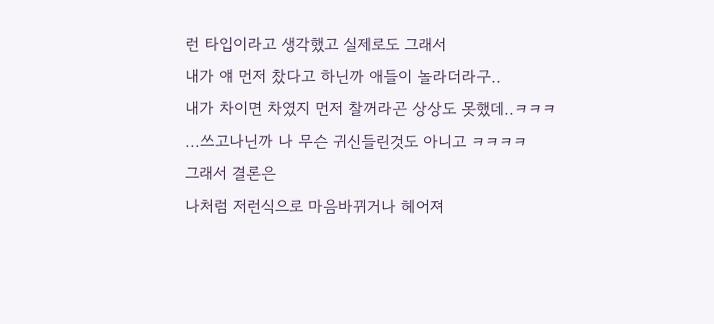런 타입이라고 생각했고 실제로도 그래서
내가 얘 먼저 찼다고 하닌까 애들이 놀라더라구..
내가 차이면 차였지 먼저 찰꺼라곤 상상도 못했데..ㅋㅋㅋ
...쓰고나닌까 나 무슨 귀신들린것도 아니고 ㅋㅋㅋㅋ
그래서 결론은
나처럼 저런식으로 마음바뀌거나 헤어져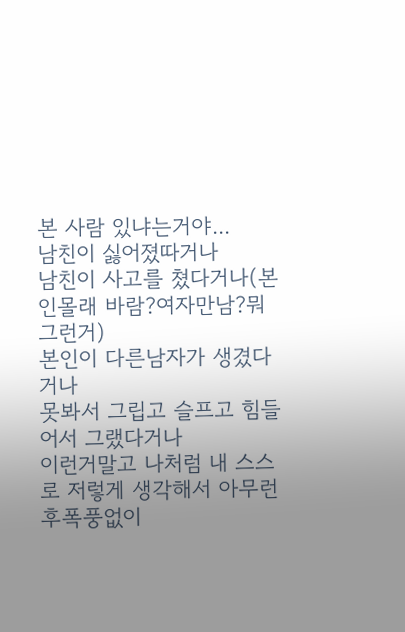본 사람 있냐는거야...
남친이 싫어졌따거나
남친이 사고를 쳤다거나(본인몰래 바람?여자만남?뭐그런거)
본인이 다른남자가 생겼다거나
못봐서 그립고 슬프고 힘들어서 그랬다거나
이런거말고 나처럼 내 스스로 저렇게 생각해서 아무런 후폭풍없이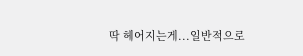딱 헤어지는게...일반적으로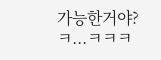가능한거야?ㅋ...ㅋㅋㅋ